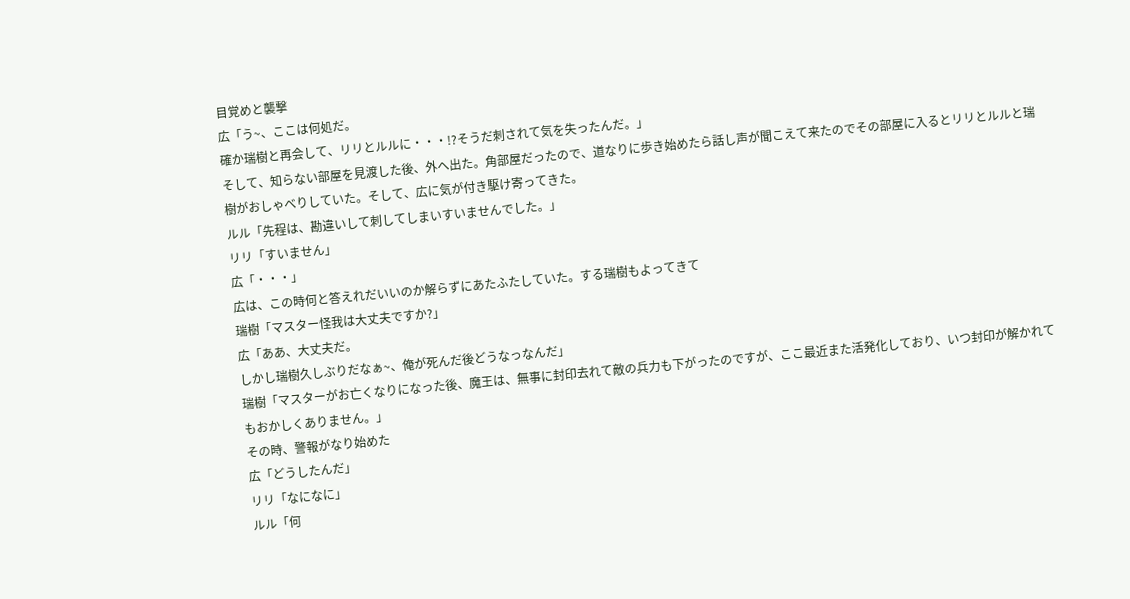目覚めと襲撃
広「う~、ここは何処だ。
確か瑞樹と再会して、リリとルルに・・・!?そうだ刺されて気を失ったんだ。」
そして、知らない部屋を見渡した後、外へ出た。角部屋だったので、道なりに歩き始めたら話し声が聞こえて来たのでその部屋に入るとリリとルルと瑞樹がおしゃべりしていた。そして、広に気が付き駆け寄ってきた。
ルル「先程は、勘違いして刺してしまいすいませんでした。」
リリ「すいません」
広「・・・」
広は、この時何と答えれだいいのか解らずにあたふたしていた。する瑞樹もよってきて
瑞樹「マスター怪我は大丈夫ですか?」
広「ああ、大丈夫だ。
しかし瑞樹久しぶりだなぁ~、俺が死んだ後どうなっなんだ」
瑞樹「マスターがお亡くなりになった後、魔王は、無事に封印去れて敵の兵力も下がったのですが、ここ最近また活発化しており、いつ封印が解かれてもおかしくありません。」
その時、警報がなり始めた
広「どうしたんだ」
リリ「なになに」
ルル「何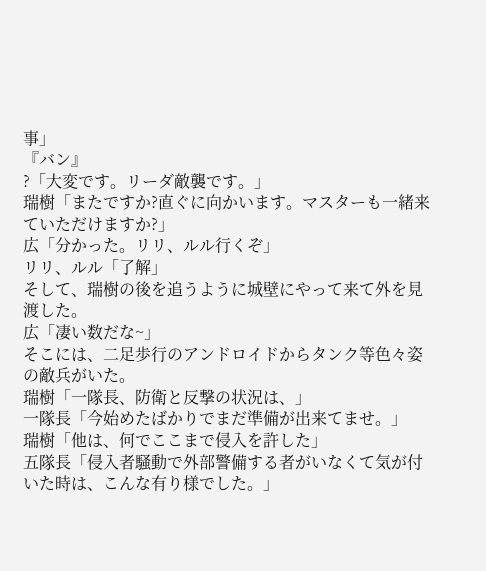事」
『バン』
?「大変です。リーダ敵襲です。」
瑞樹「またですか?直ぐに向かいます。マスターも一緒来ていただけますか?」
広「分かった。リリ、ルル行くぞ」
リリ、ルル「了解」
そして、瑞樹の後を追うように城壁にやって来て外を見渡した。
広「凄い数だな~」
そこには、二足歩行のアンドロイドからタンク等色々姿の敵兵がいた。
瑞樹「一隊長、防衛と反撃の状況は、」
一隊長「今始めたばかりでまだ準備が出来てませ。」
瑞樹「他は、何でここまで侵入を許した」
五隊長「侵入者騒動で外部警備する者がいなくて気が付いた時は、こんな有り様でした。」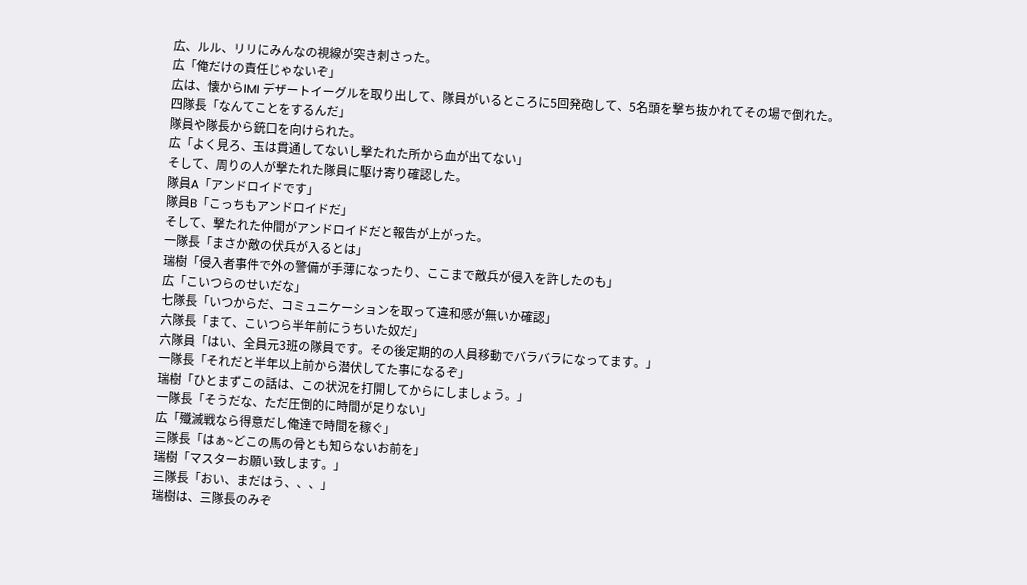広、ルル、リリにみんなの視線が突き刺さった。
広「俺だけの責任じゃないぞ」
広は、懐からIMI デザートイーグルを取り出して、隊員がいるところに5回発砲して、5名頭を撃ち抜かれてその場で倒れた。
四隊長「なんてことをするんだ」
隊員や隊長から銃口を向けられた。
広「よく見ろ、玉は貫通してないし撃たれた所から血が出てない」
そして、周りの人が撃たれた隊員に駆け寄り確認した。
隊員A「アンドロイドです」
隊員B「こっちもアンドロイドだ」
そして、撃たれた仲間がアンドロイドだと報告が上がった。
一隊長「まさか敵の伏兵が入るとは」
瑞樹「侵入者事件で外の警備が手薄になったり、ここまで敵兵が侵入を許したのも」
広「こいつらのせいだな」
七隊長「いつからだ、コミュニケーションを取って違和感が無いか確認」
六隊長「まて、こいつら半年前にうちいた奴だ」
六隊員「はい、全員元3班の隊員です。その後定期的の人員移動でバラバラになってます。」
一隊長「それだと半年以上前から潜伏してた事になるぞ」
瑞樹「ひとまずこの話は、この状況を打開してからにしましょう。」
一隊長「そうだな、ただ圧倒的に時間が足りない」
広「殲滅戦なら得意だし俺達で時間を稼ぐ」
三隊長「はぁ~どこの馬の骨とも知らないお前を」
瑞樹「マスターお願い致します。」
三隊長「おい、まだはう、、、」
瑞樹は、三隊長のみぞ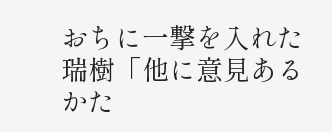おちに一撃を入れた
瑞樹「他に意見あるかた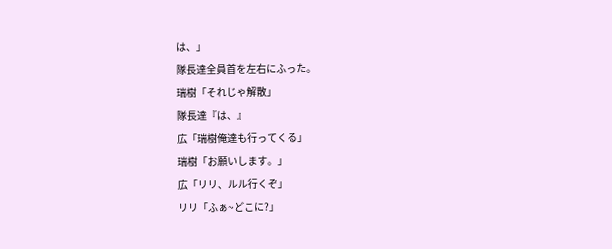は、」
隊長達全員首を左右にふった。
瑞樹「それじゃ解散」
隊長達『は、』
広「瑞樹俺達も行ってくる」
瑞樹「お願いします。」
広「リリ、ルル行くぞ」
リリ「ふぁ~どこに?」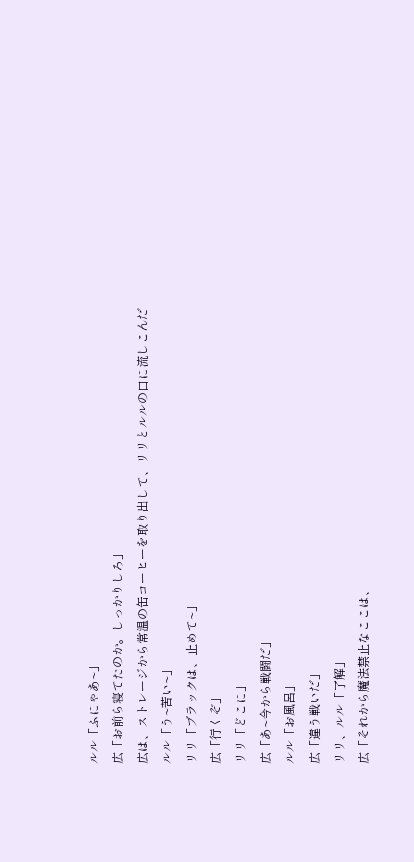ルル「ふにゃあ~」
広「お前ら寝てたのか。しっかりしろ」
広は、ストレージから常温の缶コーヒーを取り出して、リリとルルの口に流しこんだ
ルル「う~苦い~」
リリ「ブラックは、止めて~」
広「行くぞ」
リリ「どこに」
広「あ~今から戦闘だ」
ルル「お風呂」
広「違う戦いだ」
リリ、ルル「了解」
広「それから魔法禁止なここは、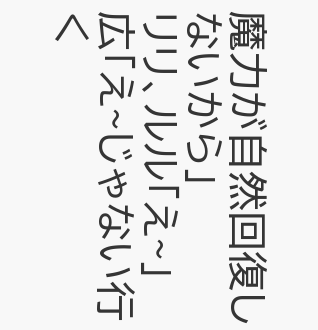魔力が自然回復しないから」
リリ、ルル「え~」
広「え~じゃない行く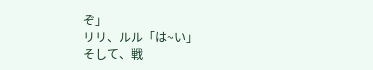ぞ」
リリ、ルル「は~い」
そして、戦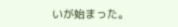いが始まった。